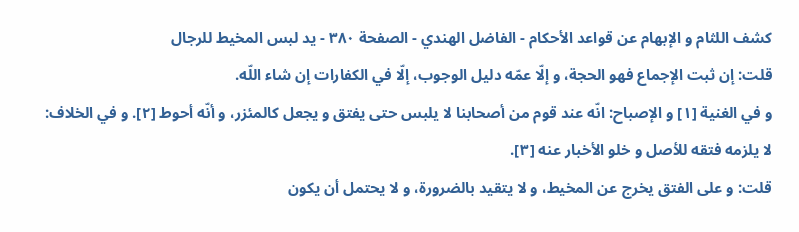كشف اللثام و الإبهام عن قواعد الأحكام - الفاضل الهندي - الصفحة ٣٨٠ - يد لبس المخيط للرجال
قلت: إن ثبت الإجماع فهو الحجة، و إلّا عمّه دليل الوجوب، إلّا في الكفارات إن شاء اللّه.
و في الغنية [١] و الإصباح: انّه عند قوم من أصحابنا لا يلبس حتى يفتق و يجعل كالمئزر، و أنّه أحوط [٢]. و في الخلاف: لا يلزمه فتقه للأصل و خلو الأخبار عنه [٣].
قلت: و على الفتق يخرج عن المخيط، و لا يتقيد بالضرورة، و لا يحتمل أن يكون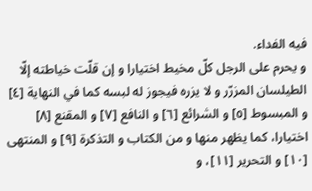فيه الفداء.
و يحرم على الرجل كلّ مخيط اختيارا و إن قلّت خياطته إلّا الطيلسان المزرّر و لا يزره فيجوز له لبسه كما في النهاية [٤] و المبسوط [٥] و الشرائع [٦] و النافع [٧] و المقنع [٨] اختيارا، كما يظهر منها و من الكتاب و التذكرة [٩] و المنتهى [١٠] و التحرير [١١]، و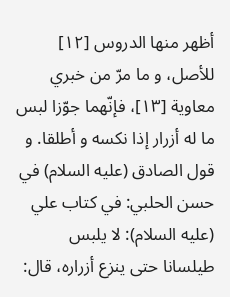أظهر منها الدروس [١٢] للأصل، و ما مرّ من خبري معاوية [١٣]، فإنّهما جوّزا لبس ما له أزرار إذا نكسه و أطلقا. و قول الصادق (عليه السلام) في حسن الحلبي: في كتاب علي (عليه السلام): لا يلبس طيلسانا حتى ينزع أزراره، قال: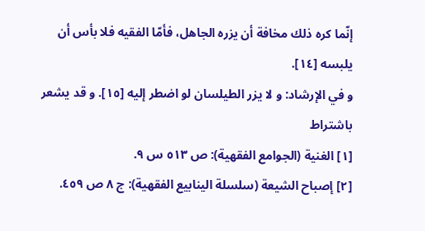إنّما كره ذلك مخافة أن يزره الجاهل، فأمّا الفقيه فلا بأس أن يلبسه [١٤].
و في الإرشاد: و لا يزر الطيلسان لو اضطر إليه [١٥]. و قد يشعر باشتراط
[١] الغنية (الجوامع الفقهية): ص ٥١٣ س ٩.
[٢] إصباح الشيعة (سلسلة الينابيع الفقهية): ج ٨ ص ٤٥٩.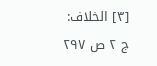[٣] الخلاف: ج ٢ ص ٢٩٧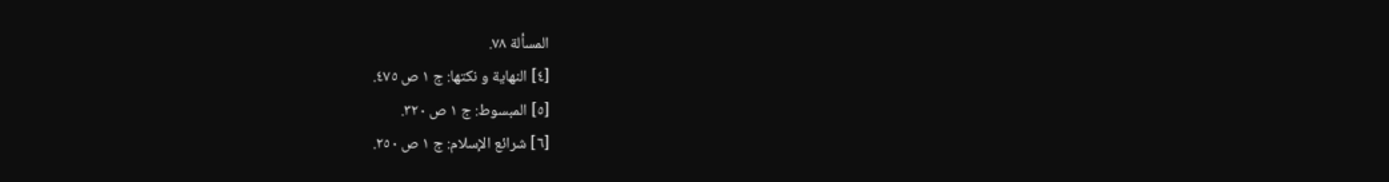المسألة ٧٨.
[٤] النهاية و نكتها: ج ١ ص ٤٧٥.
[٥] المبسوط: ج ١ ص ٣٢٠.
[٦] شرائع الإسلام: ج ١ ص ٢٥٠.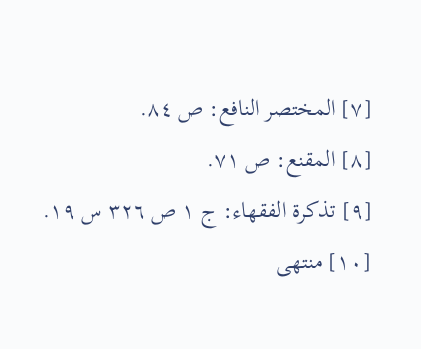[٧] المختصر النافع: ص ٨٤.
[٨] المقنع: ص ٧١.
[٩] تذكرة الفقهاء: ج ١ ص ٣٢٦ س ١٩.
[١٠] منتهى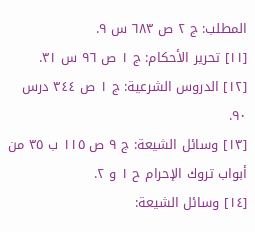المطلب: ج ٢ ص ٦٨٣ س ٩.
[١١] تحرير الأحكام: ج ١ ص ٩٦ س ٣١.
[١٢] الدروس الشرعية: ج ١ ص ٣٤٤ درس ٩٠.
[١٣] وسائل الشيعة: ج ٩ ص ١١٥ ب ٣٥ من أبواب تروك الإحرام ح ١ و ٢.
[١٤] وسائل الشيعة: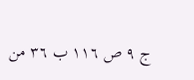ج ٩ ص ١١٦ ب ٣٦ من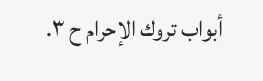أبواب تروك الإحرام ح ٣.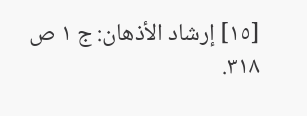[١٥] إرشاد الأذهان: ج ١ ص ٣١٨.